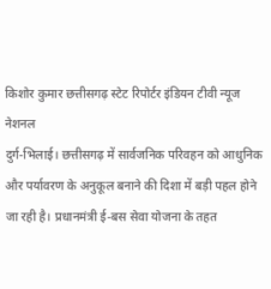किशोर कुमार छत्तीसगढ़ स्टेट रिपोर्टर इंडियन टीवी न्यूज नेशनल
दुर्ग-भिलाई। छत्तीसगढ़ में सार्वजनिक परिवहन को आधुनिक और पर्यावरण के अनुकूल बनाने की दिशा में बड़ी पहल होने जा रही है। प्रधानमंत्री ई-बस सेवा योजना के तहत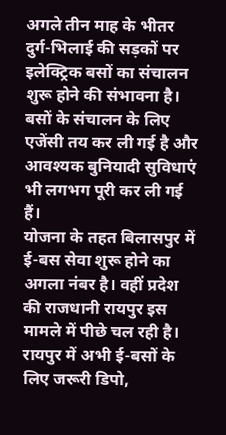अगले तीन माह के भीतर दुर्ग-भिलाई की सड़कों पर इलेक्ट्रिक बसों का संचालन शुरू होने की संभावना है। बसों के संचालन के लिए एजेंसी तय कर ली गई है और आवश्यक बुनियादी सुविधाएं भी लगभग पूरी कर ली गई हैं।
योजना के तहत बिलासपुर में ई-बस सेवा शुरू होने का अगला नंबर है। वहीं प्रदेश की राजधानी रायपुर इस मामले में पीछे चल रही है। रायपुर में अभी ई-बसों के लिए जरूरी डिपो,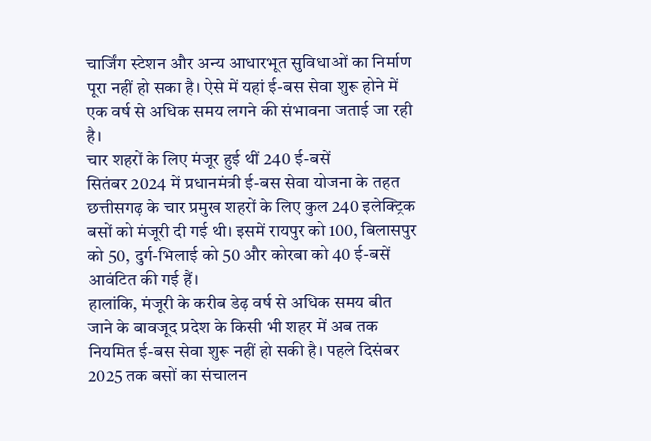चार्जिंग स्टेशन और अन्य आधारभूत सुविधाओं का निर्माण पूरा नहीं हो सका है। ऐसे में यहां ई-बस सेवा शुरू होने में एक वर्ष से अधिक समय लगने की संभावना जताई जा रही है।
चार शहरों के लिए मंजूर हुई थीं 240 ई-बसें
सितंबर 2024 में प्रधानमंत्री ई-बस सेवा योजना के तहत छत्तीसगढ़ के चार प्रमुख शहरों के लिए कुल 240 इलेक्ट्रिक बसों को मंजूरी दी गई थी। इसमें रायपुर को 100, बिलासपुर को 50, दुर्ग-भिलाई को 50 और कोरबा को 40 ई-बसें आवंटित की गई हैं।
हालांकि, मंजूरी के करीब डेढ़ वर्ष से अधिक समय बीत जाने के बावजूद प्रदेश के किसी भी शहर में अब तक नियमित ई-बस सेवा शुरू नहीं हो सकी है। पहले दिसंबर 2025 तक बसों का संचालन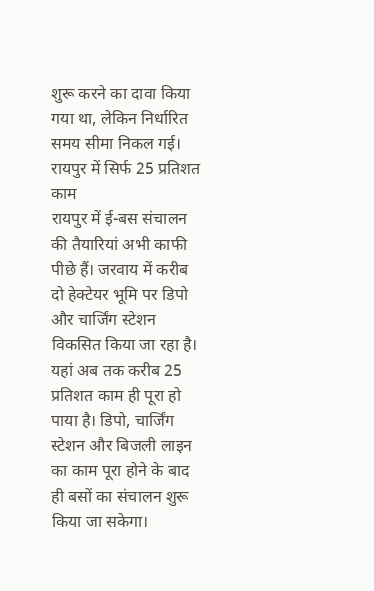शुरू करने का दावा किया गया था, लेकिन निर्धारित समय सीमा निकल गई।
रायपुर में सिर्फ 25 प्रतिशत काम
रायपुर में ई-बस संचालन की तैयारियां अभी काफी पीछे हैं। जरवाय में करीब दो हेक्टेयर भूमि पर डिपो और चार्जिंग स्टेशन विकसित किया जा रहा है। यहां अब तक करीब 25 प्रतिशत काम ही पूरा हो पाया है। डिपो, चार्जिंग स्टेशन और बिजली लाइन का काम पूरा होने के बाद ही बसों का संचालन शुरू किया जा सकेगा।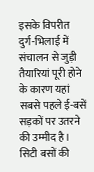इसके विपरीत दुर्ग-भिलाई में संचालन से जुड़ी तैयारियां पूरी होने के कारण यहां सबसे पहले ई-बसें सड़कों पर उतरने की उम्मीद है।
सिटी बसों की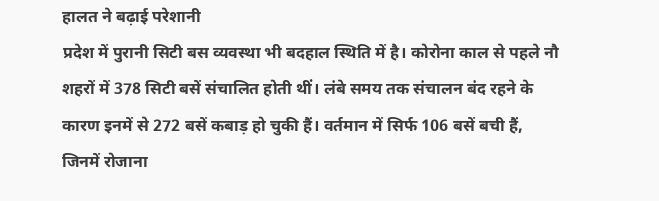हालत ने बढ़ाई परेशानी
प्रदेश में पुरानी सिटी बस व्यवस्था भी बदहाल स्थिति में है। कोरोना काल से पहले नौ शहरों में 378 सिटी बसें संचालित होती थीं। लंबे समय तक संचालन बंद रहने के कारण इनमें से 272 बसें कबाड़ हो चुकी हैं। वर्तमान में सिर्फ 106 बसें बची हैं, जिनमें रोजाना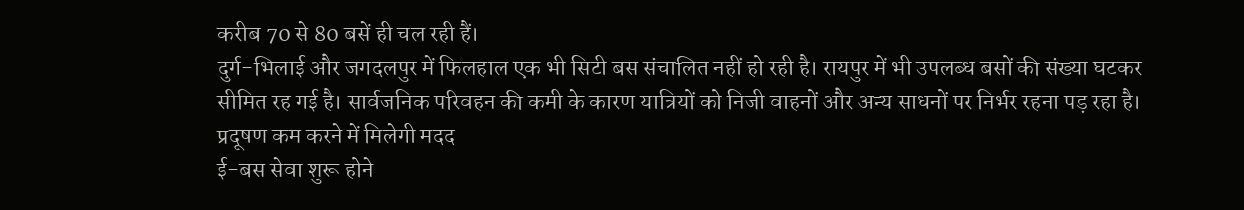करीब 70 से 80 बसें ही चल रही हैं।
दुर्ग-भिलाई और जगदलपुर में फिलहाल एक भी सिटी बस संचालित नहीं हो रही है। रायपुर में भी उपलब्ध बसों की संख्या घटकर सीमित रह गई है। सार्वजनिक परिवहन की कमी के कारण यात्रियों को निजी वाहनों और अन्य साधनों पर निर्भर रहना पड़ रहा है।
प्रदूषण कम करने में मिलेगी मदद
ई-बस सेवा शुरू होने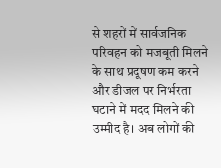से शहरों में सार्वजनिक परिवहन को मजबूती मिलने के साथ प्रदूषण कम करने और डीजल पर निर्भरता घटाने में मदद मिलने की उम्मीद है। अब लोगों की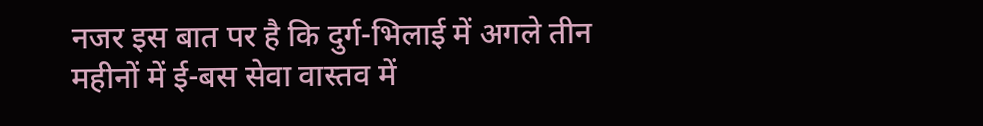नजर इस बात पर है कि दुर्ग-भिलाई में अगले तीन महीनों में ई-बस सेवा वास्तव में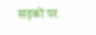सड़कों पर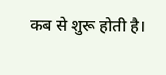कब से शुरू होती है।